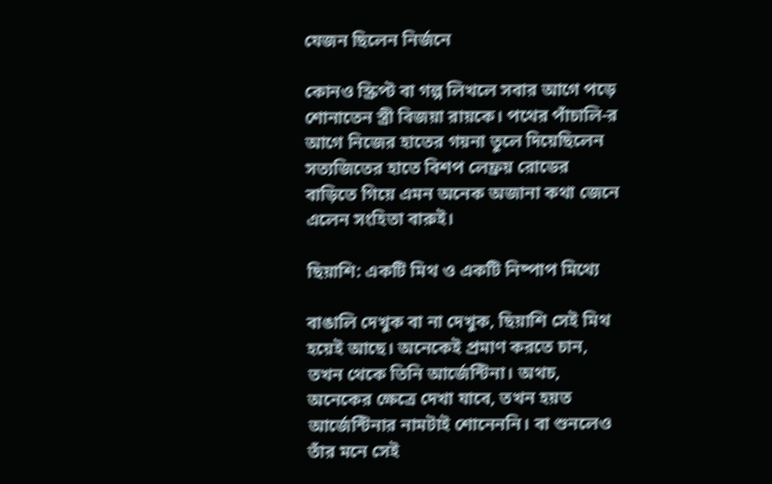যেজন ছিলেন নির্জনে

কোনও স্ক্রিপ্ট বা গল্প লিখলে সবার আগে পড়ে শোনাতেন স্ত্রী বিজয়া রায়কে। পথের পাঁচালি-র আগে নিজের হাতের গয়না তুলে দিয়েছিলেন সত্যজিতের হাতে বিশপ লেফ্রয় রোডের বাড়িতে গিয়ে এমন অনেক অজানা কথা জেনে এলেন সংহিতা বারুই।

ছিয়াশি: একটি মিথ ও একটি নিষ্পাপ মিথ্যে

বাঙালি দেখুক বা না দেখুক, ছিয়াশি সেই মিথ হয়েই আছে। অনেকেই প্রমাণ করতে চান, তখন থেকে তিনি আর্জেন্টিনা। অথচ, অনেকের ক্ষেত্রে দেখা যাবে, তখন হয়ত আর্জেন্টিনার নামটাই শোনেননি। বা শুনলেও তাঁর মনে সেই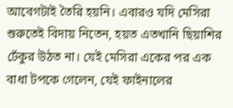আবেগটাই তৈরি হয়নি। এবারও যদি মেসিরা শুরুতেই বিদায় নিতেন, হয়ত এতখানি ছিয়াশির ঢেঁকুর উঠত না। যেই মেসিরা একের পর এক বাধা টপকে গেলেন, যেই ফাইনালের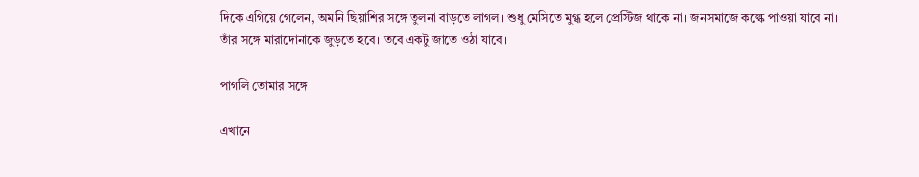দিকে এগিয়ে গেলেন, অমনি ছিয়াশির সঙ্গে তুলনা বাড়তে লাগল। শুধু মেসিতে মুগ্ধ হলে প্রেস্টিজ থাকে না। জনসমাজে কল্কে পাওয়া যাবে না। তাঁর সঙ্গে মারাদোনাকে জুড়তে হবে। তবে একটু জাতে ওঠা যাবে।

পাগলি তোমার সঙ্গে

এখানে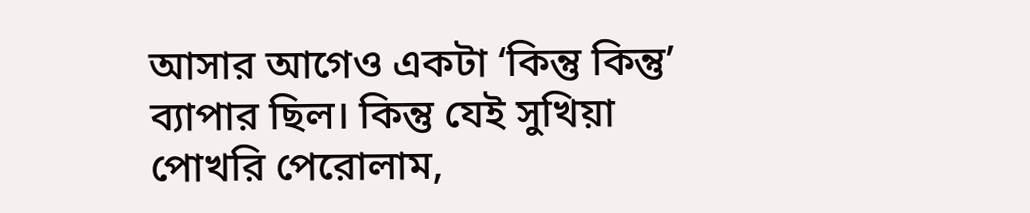আসার আগেও একটা ‘কিন্তু কিন্তু’ ব্যাপার ছিল। কিন্তু যেই সুখিয়া পোখরি পেরোলাম,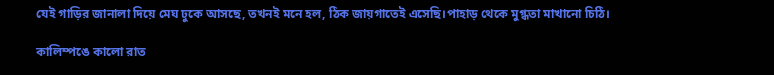যেই গাড়ির জানালা দিয়ে মেঘ ঢুকে আসছে, তখনই মনে হল, ঠিক জায়গাতেই এসেছি।পাহাড় থেকে মুগ্ধতা মাখানো চিঠি।

কালিম্পঙে কালো রাত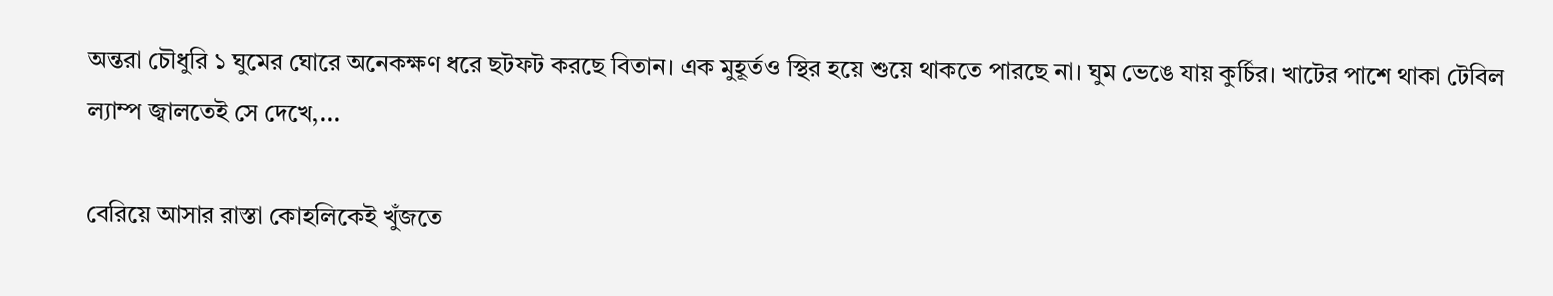অন্তরা চৌধুরি ১ ঘুমের ঘোরে অনেকক্ষণ ধরে ছটফট করছে বিতান। এক মুহূর্তও স্থির হয়ে শুয়ে থাকতে পারছে না। ঘুম ভেঙে যায় কুর্চির। খাটের পাশে থাকা টেবিল ল্যাম্প জ্বালতেই সে দেখে,...

বেরিয়ে আসার রাস্তা কোহলিকেই খুঁজতে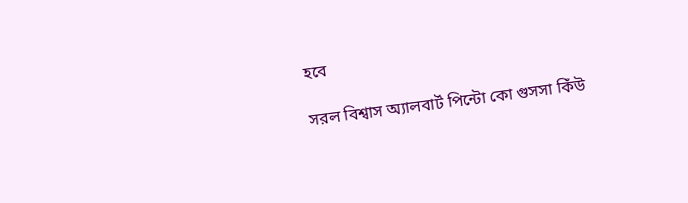হবে

সরল বিশ্বাস অ্যালবার্ট পিন্টো কো গুসসা কিঁউ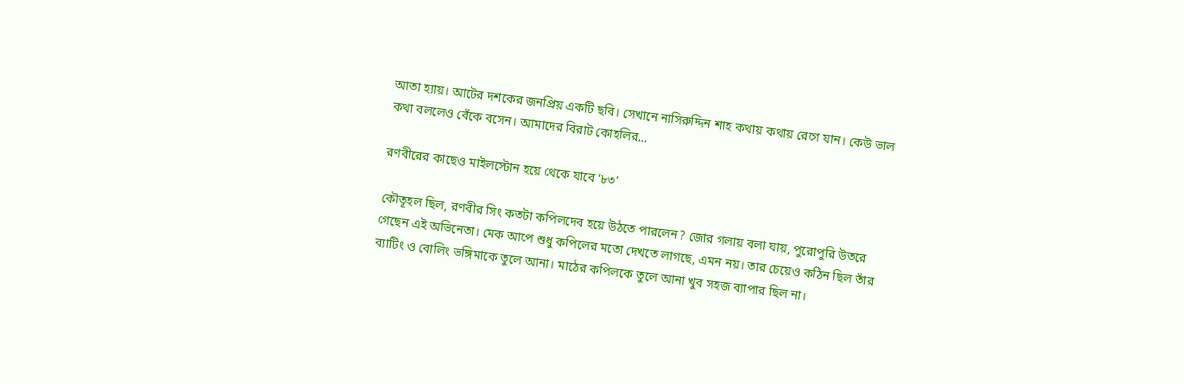আতা হ্যায়। আটের দশকের জনপ্রিয় একটি ছবি। সেখানে নাসিরুদ্দিন শাহ কথায় কথায় রেগে যান। কেউ ভাল কথা বললেও বেঁকে বসেন। আমাদের বিরাট কোহলির...

রণবীরের কাছেও মাইলস্টোন হয়ে থেকে যাবে ‘৮৩’

কৌতূহল ছিল, রণবীর সিং কতটা কপিলদেব হয়ে উঠতে পারলেন? জোর গলায় বলা যায়, পুরোপুরি উতরে গেছেন এই অভিনেতা। মেক আপে শুধু কপিলের মতো দেখতে লাগছে, এমন নয়। তার চেয়েও কঠিন ছিল তাঁর ব্যাটিং ও বোলিং ভঙ্গিমাকে তুলে আনা। মাঠের কপিলকে তুলে আনা খুব সহজ ব্যাপার ছিল না।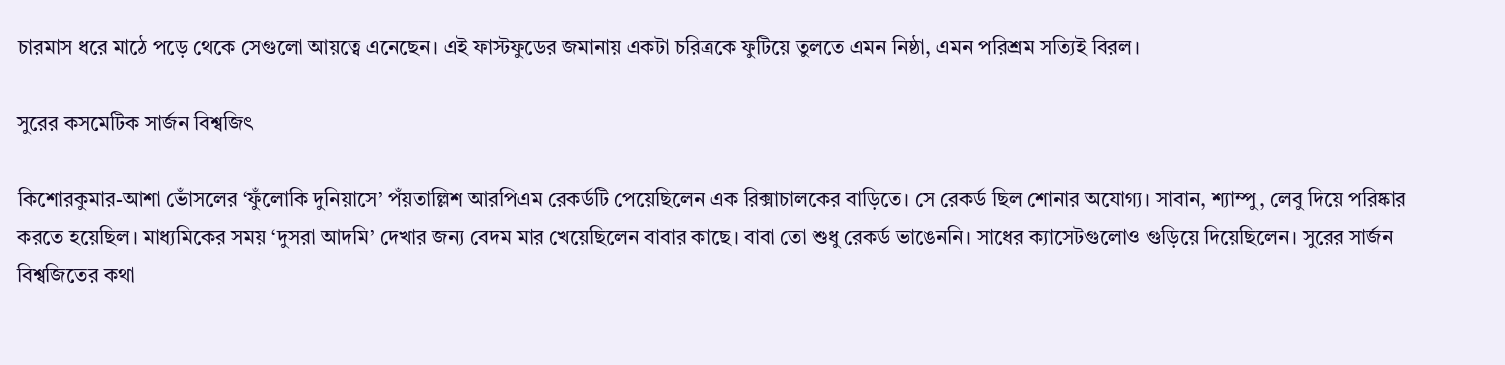চারমাস ধরে মাঠে পড়ে থেকে সেগুলো আয়ত্বে এনেছেন। এই ফাস্টফুডের জমানায় একটা চরিত্রকে ফুটিয়ে তুলতে এমন নিষ্ঠা, এমন পরিশ্রম সত্যিই বিরল।

সুরের কসমেটিক সার্জন বিশ্বজিৎ

কিশোরকুমার-আশা ভোঁসলের ‘ফুঁলোকি দুনিয়াসে’ পঁয়তাল্লিশ আরপিএম রেকর্ডটি পেয়েছিলেন এক রিক্সাচালকের বাড়িতে। সে রেকর্ড ছিল শোনার অযোগ্য। সাবান, শ্যাম্পু, লেবু দিয়ে পরিষ্কার করতে হয়েছিল। মাধ্যমিকের সময় ‘দুসরা আদমি’ দেখার জন্য বেদম মার খেয়েছিলেন বাবার কাছে। বাবা তো শুধু রেকর্ড ভাঙেননি। সাধের ক্যাসেটগুলোও গুড়িয়ে দিয়েছিলেন। সুরের সার্জন বিশ্বজিতের কথা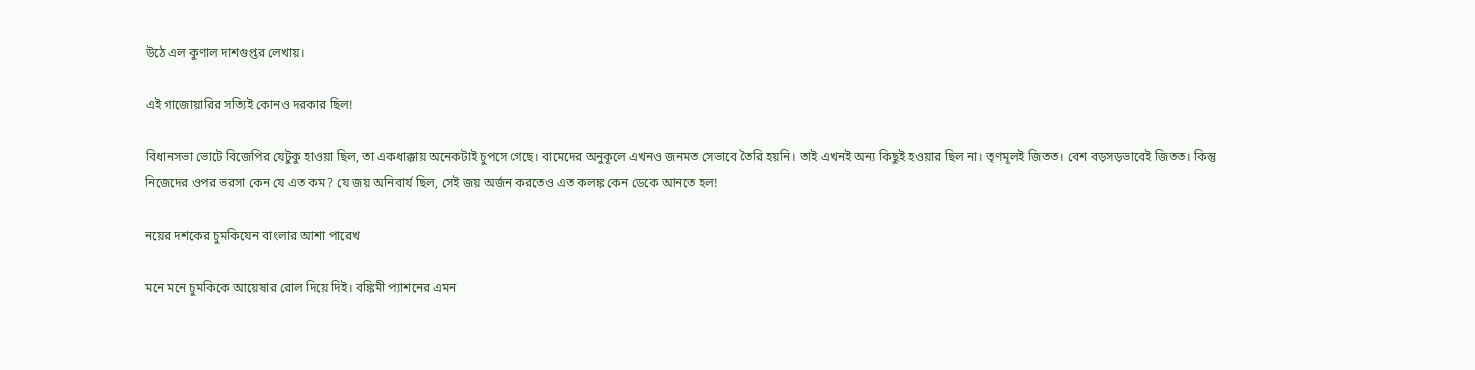উঠে এল কুণাল দাশগুপ্তর লেখায়।

এই গাজোয়ারির সত্যিই কোনও দরকার ছিল!

বিধানসভা ভোটে বিজেপির যেটুকু হাওয়া ছিল, তা একধাক্কায় অনেকটাই চুপসে গেছে। বামেদের অনুকূলে এখনও জনমত সেভাবে তৈরি হয়নি। তাই এখনই অন্য কিছুই হওয়ার ছিল না। তৃণমূলই জিতত। বেশ বড়সড়ভাবেই জিতত। কিন্তু নিজেদের ওপর ভরসা কেন যে এত কম? যে জয় অনিবার্য ছিল, সেই জয় অর্জন করতেও এত কলঙ্ক কেন ডেকে আনতে হল!

নয়ের দশকের চুমকিযেন বাংলার আশা পারেখ

মনে মনে চুমকিকে আয়েষার রোল দিয়ে দিই। বঙ্কিমী প্যাশনের এমন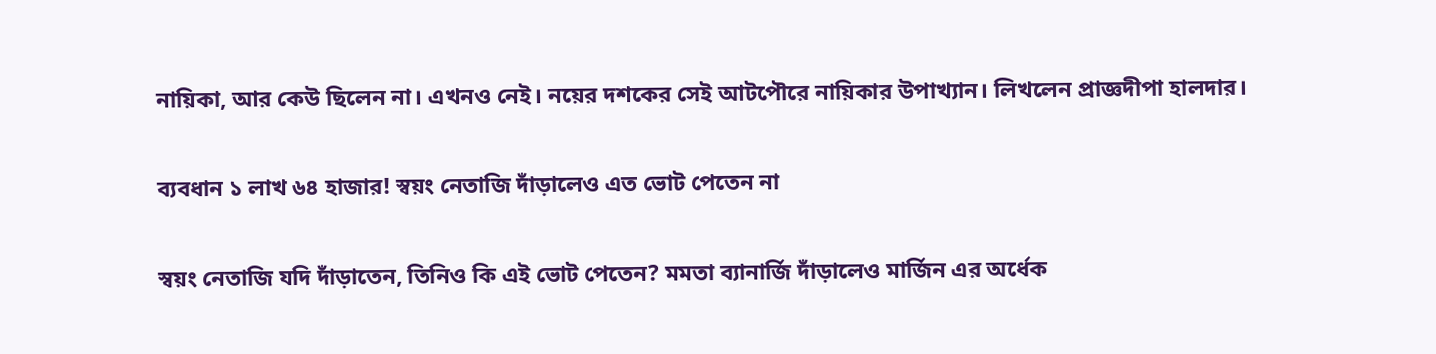নায়িকা, আর কেউ ছিলেন না। এখনও নেই। নয়ের দশকের সেই আটপৌরে নায়িকার উপাখ্যান। লিখলেন প্রাজ্ঞদীপা হালদার।

ব্যবধান ১ লাখ ৬৪ হাজার! স্বয়ং নেতাজি দাঁড়ালেও এত ভোট পেতেন না‌

স্বয়ং নেতাজি যদি দাঁড়াতেন, তিনিও কি এই ভোট পেতেন? মমতা ব্যানার্জি দাঁড়ালেও মার্জিন এর অর্ধেক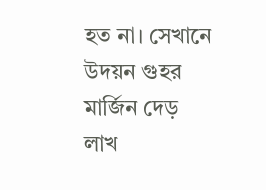হত না। সেখানে উদয়ন গুহর মার্জিন দেড় লাখ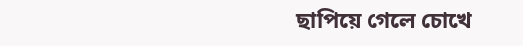ছাপিয়ে গেলে চোখে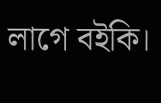লাগে বইকি।